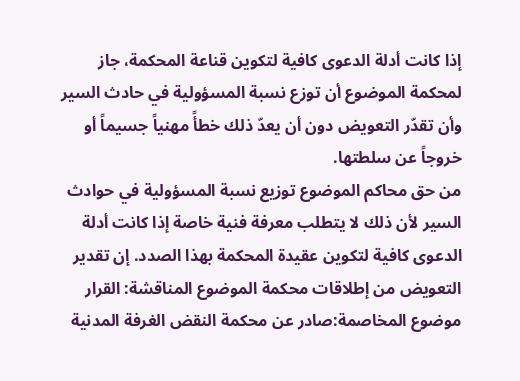إذا كانت أدلة الدعوى كافية لتكوين قناعة المحكمة، جاز لمحكمة الموضوع أن توزع نسبة المسؤولية في حادث السير وأن تقدّر التعويض دون أن يعدّ ذلك خطأً مهنياً جسيماً أو خروجاً عن سلطتها.
من حق محاكم الموضوع توزيع نسبة المسؤولية في حوادث السير لأن ذلك لا يتطلب معرفة فنية خاصة إذا كانت أدلة الدعوى كافية لتكوين عقيدة المحكمة بهذا الصدد. إن تقدير التعويض من إطلاقات محكمة الموضوع المناقشة: القرار موضوع المخاصمة:صادر عن محكمة النقض الغرفة المدنية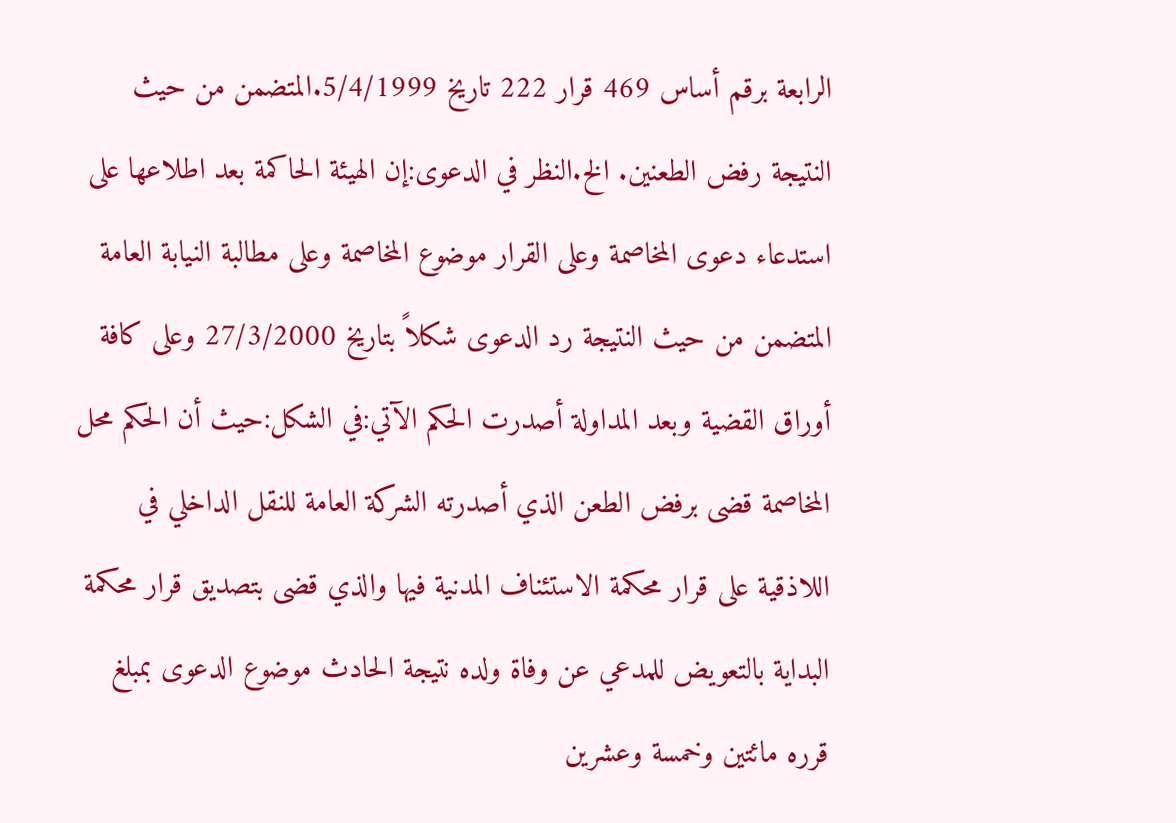الرابعة برقم أساس 469 قرار 222 تاريخ 5/4/1999.المتضمن من حيث النتيجة رفض الطعنين. الخ.النظر في الدعوى:إن الهيئة الحاكمة بعد اطلاعها على استدعاء دعوى المخاصمة وعلى القرار موضوع المخاصمة وعلى مطالبة النيابة العامة المتضمن من حيث النتيجة رد الدعوى شكلاً بتاريخ 27/3/2000 وعلى كافة أوراق القضية وبعد المداولة أصدرت الحكم الآتي:في الشكل:حيث أن الحكم محل المخاصمة قضى برفض الطعن الذي أصدرته الشركة العامة للنقل الداخلي في اللاذقية على قرار محكمة الاستئناف المدنية فيها والذي قضى بتصديق قرار محكمة البداية بالتعويض للمدعي عن وفاة ولده نتيجة الحادث موضوع الدعوى بمبلغ قرره مائتين وخمسة وعشرين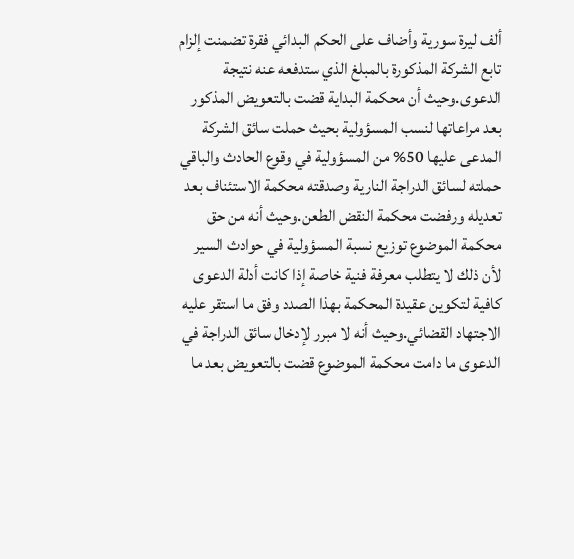ألف ليرة سورية وأضاف على الحكم البدائي فقرة تضمنت إلزام تابع الشركة المذكورة بالمبلغ الذي ستدفعه عنه نتيجة الدعوى.وحيث أن محكمة البداية قضت بالتعويض المذكور بعد مراعاتها لنسب المسؤولية بحيث حملت سائق الشركة المدعى عليها 50% من المسؤولية في وقوع الحادث والباقي حملته لسائق الدراجة النارية وصدقته محكمة الاستئناف بعد تعديله ورفضت محكمة النقض الطعن.وحيث أنه من حق محكمة الموضوع توزيع نسبة المسؤولية في حوادث السير لأن ذلك لا يتطلب معرفة فنية خاصة إذا كانت أدلة الدعوى كافية لتكوين عقيدة المحكمة بهذا الصدد وفق ما استقر عليه الاجتهاد القضائي.وحيث أنه لا مبرر لإدخال سائق الدراجة في الدعوى ما دامت محكمة الموضوع قضت بالتعويض بعد ما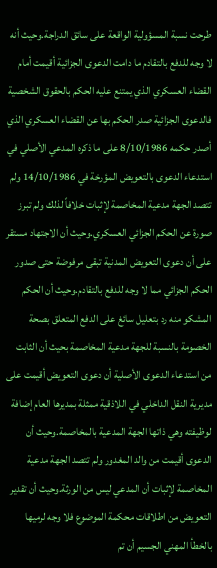طرحت نسبة المسؤولية الواقعة على سائق الدراجة.وحيث أنه لا وجه للدفع بالتقادم ما دامت الدعوى الجزائية أقيمت أمام القضاء العسكري الذي يمتنع عليه الحكم بالحقوق الشخصية فالدعوى الجزائية صدر الحكم بها عن القضاء العسكري الذي أصدر حكمه 8/10/1986 على ما ذكره المدعي الأصلي في استدعاء الدعوى بالتعويض المؤرخة في 14/10/1986 ولم تتصد الجهة مدعية المخاصمة لإثبات خلافاً لذلك ولم تبرز صورة عن الحكم الجزائي العسكري.وحيث أن الاجتهاد مستقر على أن دعوى التعويض المدنية تبقى مرفوضة حتى صدور الحكم الجزائي مما لا وجه للدفع بالتقادم.وحيث أن الحكم المشكو منه رد بتعليل سائغ على الدفع المتعلق بصحة الخصومة بالنسبة للجهة مدعية المخاصمة بحيث أن الثابت من استدعاء الدعوى الأصلية أن دعوى التعويض أقيمت على مديرية النقل الداخلي في اللاذقية ممثلة بمديرها العام إضافة لوظيفته وهي ذاتها الجهة المدعية بالمخاصمة.وحيث أن الدعوى أقيمت من والد المغدور ولم تتصد الجهة مدعية المخاصمة لإثبات أن المدعي ليس من الورثة.وحيث أن تقدير التعويض من اطلاقات محكمة الموضوع فلا وجه لرميها بالخطأ المهني الجسيم أن تم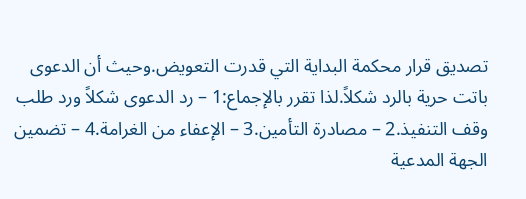تصديق قرار محكمة البداية التي قدرت التعويض.وحيث أن الدعوى باتت حرية بالرد شكلاً.لذا تقرر بالإجماع:1 – رد الدعوى شكلاً ورد طلب وقف التنفيذ.2 – مصادرة التأمين.3 – الإعفاء من الغرامة.4 – تضمين الجهة المدعية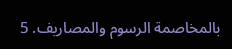بالمخاصمة الرسوم والمصاريف. 5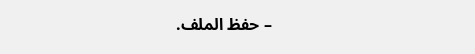– حفظ الملف.